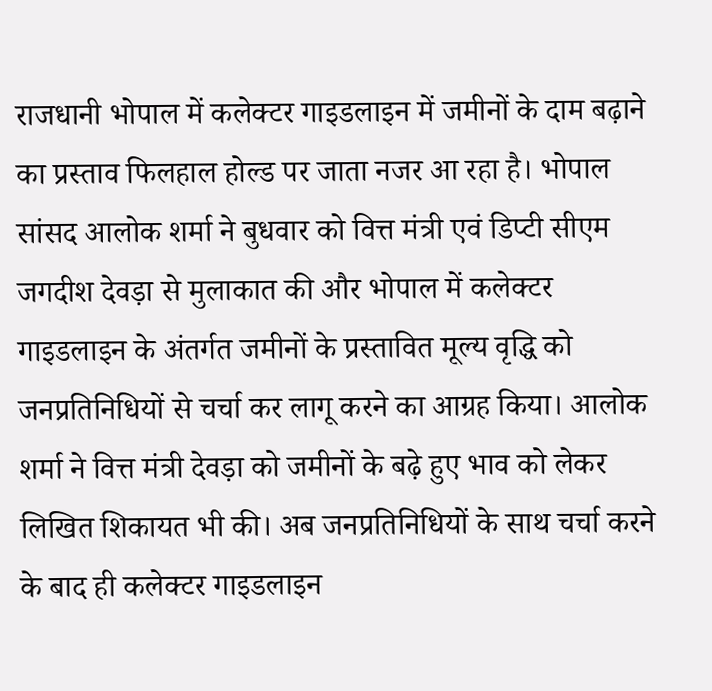राजधानी भोपाल में कलेक्टर गाइडलाइन में जमीनों के दाम बढ़ाने का प्रस्ताव फिलहाल होल्ड पर जाता नजर आ रहा है। भोपाल सांसद आलोक शर्मा ने बुधवार को वित्त मंत्री एवं डिप्टी सीएम जगदीश देवड़ा से मुलाकात की और भोपाल में कलेक्टर गाइडलाइन के अंतर्गत जमीनों के प्रस्तावित मूल्य वृद्धि को जनप्रतिनिधियों से चर्चा कर लागू करने का आग्रह किया। आलोक शर्मा ने वित्त मंत्री देवड़ा को जमीनों के बढ़े हुए भाव को लेकर लिखित शिकायत भी की। अब जनप्रतिनिधियों के साथ चर्चा करने के बाद ही कलेक्टर गाइडलाइन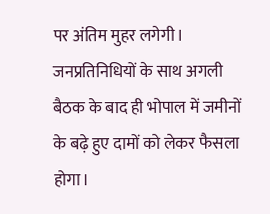पर अंतिम मुहर लगेगी। जनप्रतिनिधियों के साथ अगली बैठक के बाद ही भोपाल में जमीनों के बढ़े हुए दामों को लेकर फैसला होगा।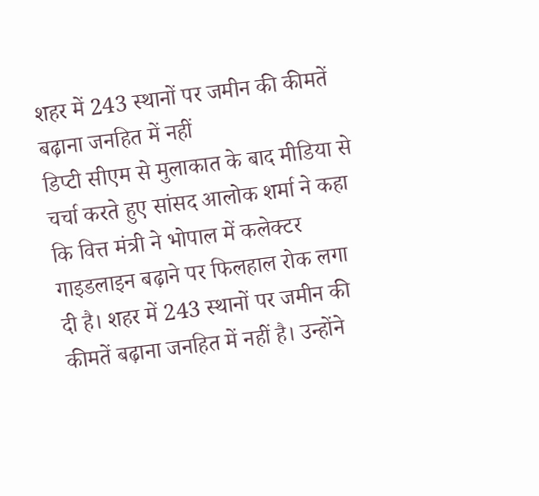शहर में 243 स्थानों पर जमीन की कीमतें बढ़ाना जनहित में नहीं
डिप्टी सीएम से मुलाकात के बाद मीडिया से चर्चा करते हुए सांसद आलोक शर्मा ने कहा कि वित्त मंत्री ने भोपाल में कलेक्टर गाइडलाइन बढ़ाने पर फिलहाल रोक लगा दी है। शहर में 243 स्थानों पर जमीन की कीमतें बढ़ाना जनहित में नहीं है। उन्होंने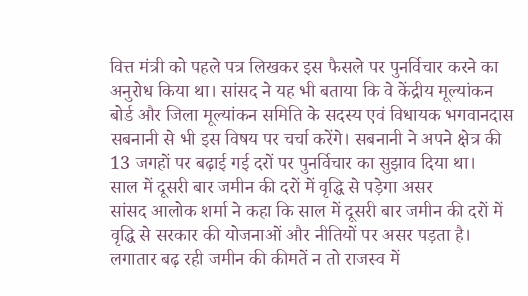वित्त मंत्री को पहले पत्र लिखकर इस फैसले पर पुनर्विचार करने का अनुरोध किया था। सांसद ने यह भी बताया कि वे केंद्रीय मूल्यांकन बोर्ड और जिला मूल्यांकन समिति के सदस्य एवं विधायक भगवानदास सबनानी से भी इस विषय पर चर्चा करेंगे। सबनानी ने अपने क्षेत्र की 13 जगहों पर बढ़ाई गई दरों पर पुनर्विचार का सुझाव दिया था।
साल में दूसरी बार जमीन की दरों में वृद्धि से पड़ेगा असर
सांसद आलोक शर्मा ने कहा कि साल में दूसरी बार जमीन की दरों में वृद्धि से सरकार की योजनाओं और नीतियों पर असर पड़ता है। लगातार बढ़ रही जमीन की कीमतें न तो राजस्व में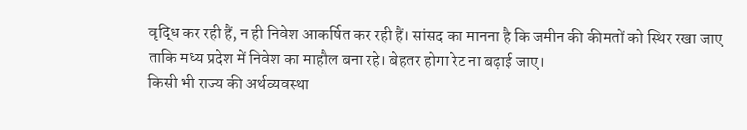वृद्धि कर रही हैं, न ही निवेश आकर्षित कर रही हैं। सांसद का मानना है कि जमीन की कीमतों को स्थिर रखा जाए ताकि मध्य प्रदेश में निवेश का माहौल बना रहे। बेहतर होगा रेट ना बढ़ाई जाए।
किसी भी राज्य की अर्थव्यवस्था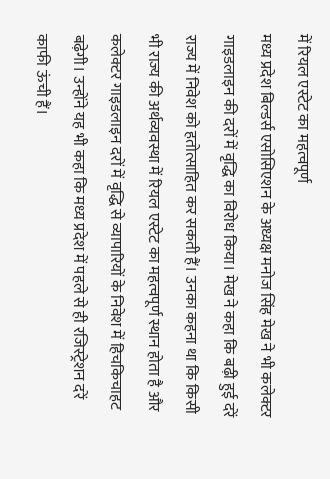में रियल एस्टेट का महत्वपूर्ण
मध्य प्रदेश बिल्डर्स एसोसिएशन के अध्यक्ष मनोज सिंह मेख ने भी कलेक्टर गाइडलाइन की दरों में वृद्धि का विरोध किया। मेख ने कहा कि बढ़ी हुई दरें राज्य में निवेश को हतोत्साहित कर सकती हैं। उनका कहना था कि किसी भी राज्य की अर्थव्यवस्था में रियल एस्टेट का महत्वपूर्ण स्थान होता है और कलेक्टर गाइडलाइन दरों में वृद्धि से व्यापारियों के निवेश में हिचकिचाहट बढ़ेगी। उन्होंने यह भी कहा कि मध्य प्रदेश में पहले से ही रजिस्ट्रेशन दरें काफी ऊंची हैं।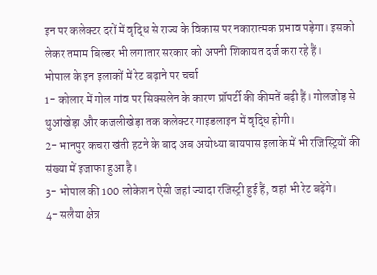इन पर कलेक्टर दरों में वृद्धि से राज्य के विकास पर नकारात्मक प्रभाव पड़ेगा। इसको लेकर तमाम बिल्डर भी लगातार सरकार को अपनी शिकायत दर्ज करा रहे हैं।
भोपाल के इन इलाकों में रेट बढ़ाने पर चर्चा
1- कोलार में गोल गांव पर सिक्सलेन के कारण प्रॉपर्टी की कीमतें बढ़ी हैं। गोलजोड़ से थुआंखेड़ा और कजलीखेड़ा तक कलेक्टर गाइडलाइन में वृद्धि होगी।
2- भानपुर कचरा खंती हटने के बाद अब अयोध्या बायपास इलाके में भी रजिस्ट्रियों की संख्या में इजाफा हुआ है।
3- भोपाल की 100 लोकेशन ऐसी जहां ज्यादा रजिस्ट्री हुई हैं, वहां भी रेट बढ़ेंगे।
4- सलैया क्षेत्र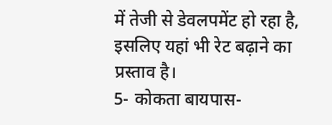में तेजी से डेवलपमेंट हो रहा है, इसलिए यहां भी रेट बढ़ाने का प्रस्ताव है।
5- कोकता बायपास-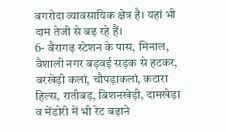बगरोदा व्यावसायिक क्षेत्र है। यहां भी दाम तेजी से बढ़ रहे हैं।
6- बैरागढ़ स्टेशन के पास, मिनाल, वैशाली नगर बड़वई सड़क से हटकर, बरखेड़ी कलां, चौपड़ाकलां, कटारा हिल्स, रातीबड़, बिशनखेड़ी, दामखेड़ा व मेंडोरी में भी रेट बढ़ाने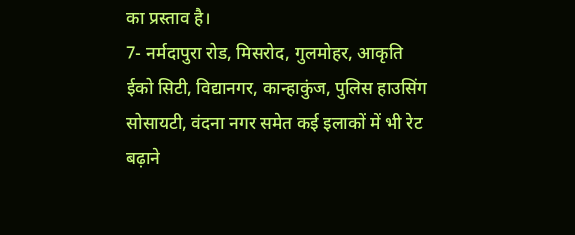का प्रस्ताव है।
7- नर्मदापुरा रोड, मिसरोद, गुलमोहर, आकृति ईको सिटी, विद्यानगर, कान्हाकुंज, पुलिस हाउसिंग सोसायटी, वंदना नगर समेत कई इलाकों में भी रेट बढ़ाने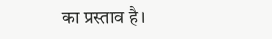का प्रस्ताव है।